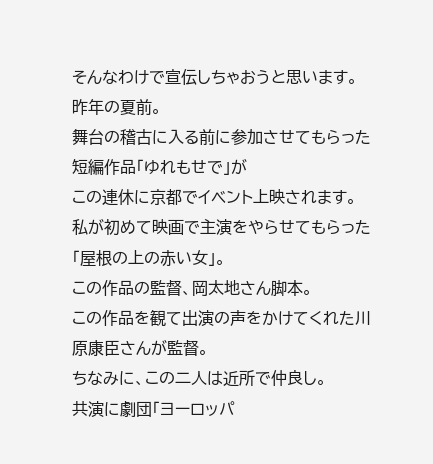そんなわけで宣伝しちゃおうと思います。
昨年の夏前。
舞台の稽古に入る前に参加させてもらった短編作品「ゆれもせで」が
この連休に京都でイベント上映されます。
私が初めて映画で主演をやらせてもらった「屋根の上の赤い女」。
この作品の監督、岡太地さん脚本。
この作品を観て出演の声をかけてくれた川原康臣さんが監督。
ちなみに、この二人は近所で仲良し。
共演に劇団「ヨーロッパ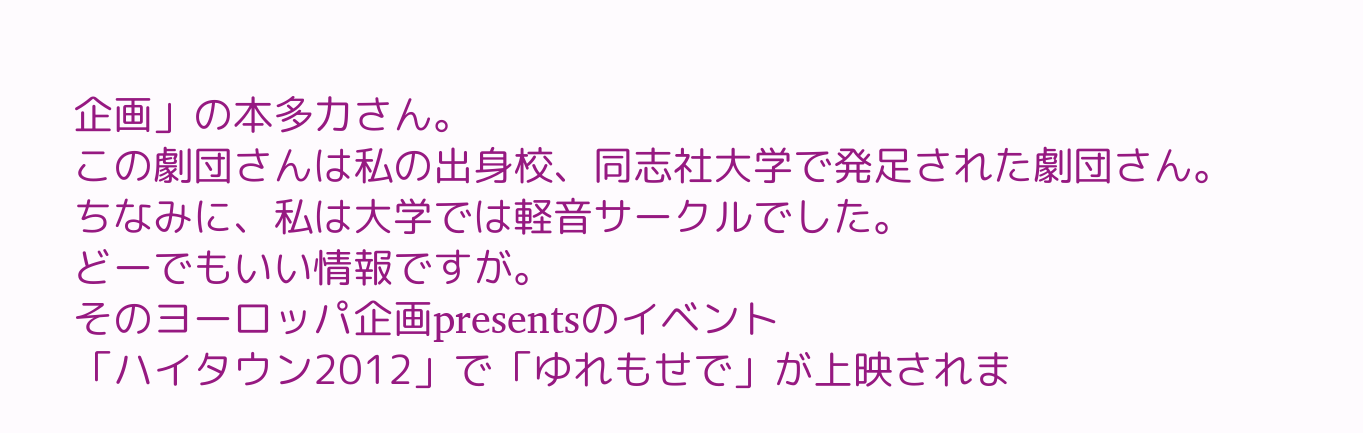企画」の本多力さん。
この劇団さんは私の出身校、同志社大学で発足された劇団さん。
ちなみに、私は大学では軽音サークルでした。
どーでもいい情報ですが。
そのヨーロッパ企画presentsのイベント
「ハイタウン2012」で「ゆれもせで」が上映されま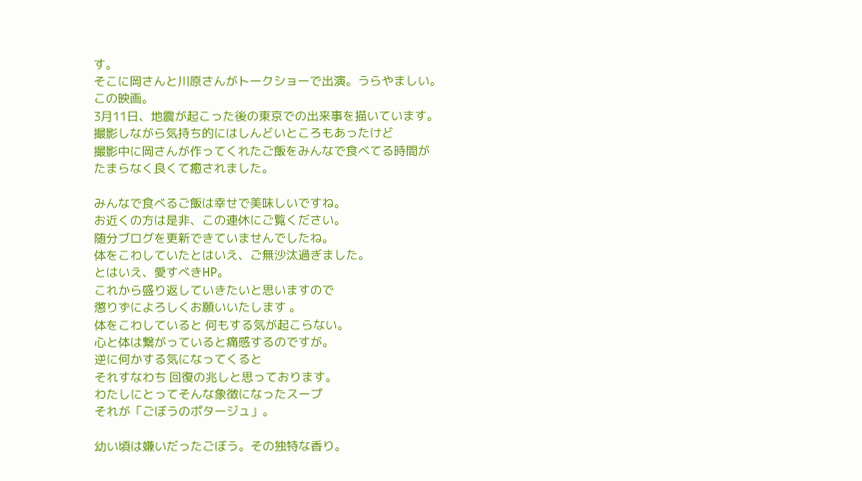す。
そこに岡さんと川原さんがトークショーで出演。うらやましい。
この映画。
3月11日、地震が起こった後の東京での出来事を描いています。
撮影しながら気持ち的にはしんどいところもあったけど
撮影中に岡さんが作ってくれたご飯をみんなで食べてる時間が
たまらなく良くて癒されました。

みんなで食べるご飯は幸せで美味しいですね。
お近くの方は是非、この連休にご覧ください。
随分ブログを更新できていませんでしたね。
体をこわしていたとはいえ、ご無沙汰過ぎました。
とはいえ、愛すべきHP。
これから盛り返していきたいと思いますので
懲りずによろしくお願いいたします 。
体をこわしていると 何もする気が起こらない。
心と体は繋がっていると痛感するのですが。
逆に何かする気になってくると
それすなわち 回復の兆しと思っております。
わたしにとってそんな象徴になったスープ
それが「ごぼうのポタージュ」。

幼い頃は嫌いだったごぼう。その独特な香り。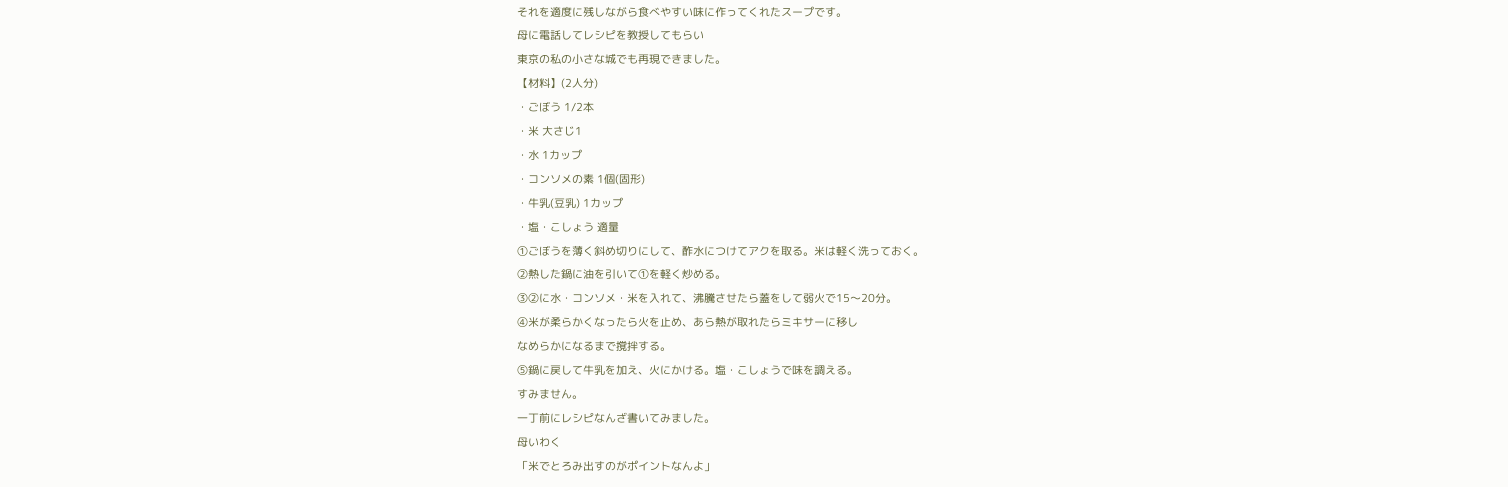それを適度に残しながら食べやすい味に作ってくれたスープです。
母に電話してレシピを教授してもらい
東京の私の小さな城でも再現できました。
【材料】(2人分)
・ごぼう 1/2本
・米 大さじ1
・水 1カップ
・コンソメの素 1個(固形)
・牛乳(豆乳) 1カップ
・塩・こしょう 適量
①ごぼうを薄く斜め切りにして、酢水につけてアクを取る。米は軽く洗っておく。
②熱した鍋に油を引いて①を軽く炒める。
③②に水・コンソメ・米を入れて、沸騰させたら蓋をして弱火で15〜20分。
④米が柔らかくなったら火を止め、あら熱が取れたらミキサーに移し
なめらかになるまで撹拌する。
⑤鍋に戻して牛乳を加え、火にかける。塩・こしょうで味を調える。
すみません。
一丁前にレシピなんざ書いてみました。
母いわく
「米でとろみ出すのがポイントなんよ」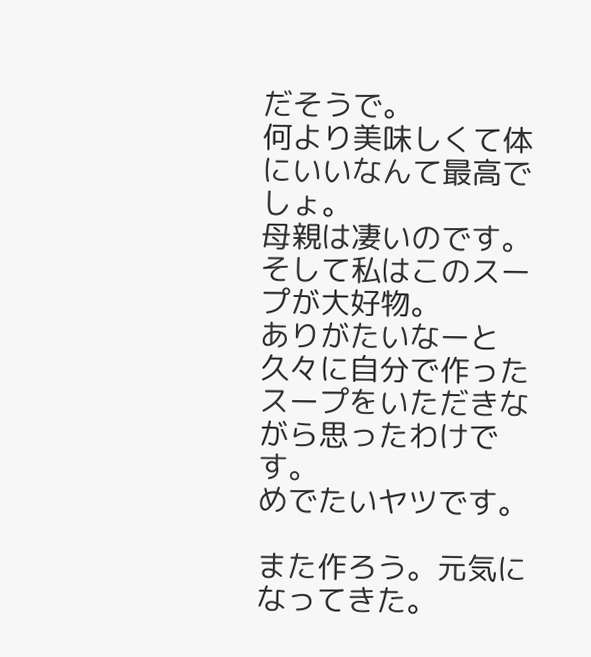だそうで。
何より美味しくて体にいいなんて最高でしょ。
母親は凄いのです。そして私はこのスープが大好物。
ありがたいなーと
久々に自分で作ったスープをいただきながら思ったわけです。
めでたいヤツです。

また作ろう。元気になってきた。